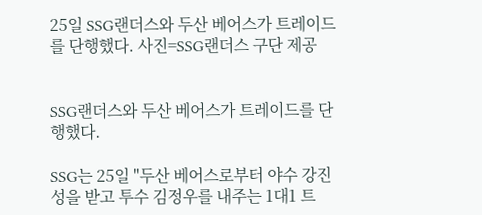25일 SSG랜더스와 두산 베어스가 트레이드를 단행했다. 사진=SSG랜더스 구단 제공


SSG랜더스와 두산 베어스가 트레이드를 단행했다.

SSG는 25일 "두산 베어스로부터 야수 강진성을 받고 투수 김정우를 내주는 1대1 트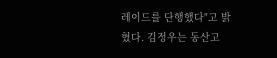레이드를 단행했다"고 밝혔다. 김정우는 동산고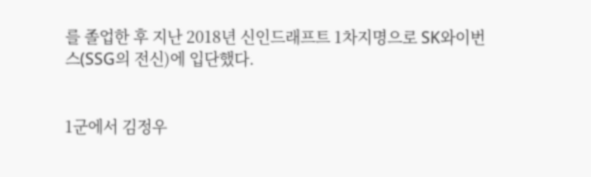를 졸업한 후 지난 2018년 신인드래프트 1차지명으로 SK와이번스(SSG의 전신)에 입단했다.


1군에서 김정우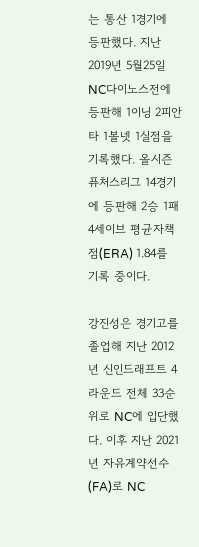는 통산 1경기에 등판했다. 지난 2019년 5월25일 NC다이노스전에 등판해 1이닝 2피안타 1볼넷 1실점을 기록했다. 올시즌 퓨처스리그 14경기에 등판해 2승 1패 4세이브 평균자책점(ERA) 1.84를 기록 중이다.

강진성은 경기고를 졸업해 지난 2012년 신인드래프트 4라운드 전체 33순위로 NC에 입단했다. 이후 지난 2021년 자유계약선수(FA)로 NC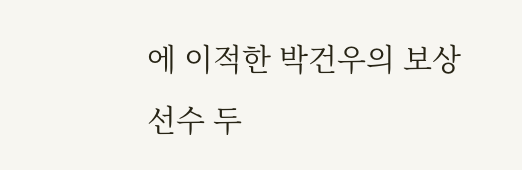에 이적한 박건우의 보상선수 두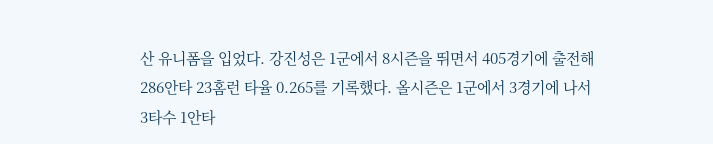산 유니폼을 입었다. 강진성은 1군에서 8시즌을 뛰면서 405경기에 출전해 286안타 23홈런 타율 0.265를 기록했다. 올시즌은 1군에서 3경기에 나서 3타수 1안타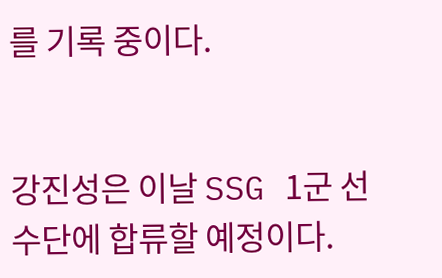를 기록 중이다.


강진성은 이날 SSG 1군 선수단에 합류할 예정이다.